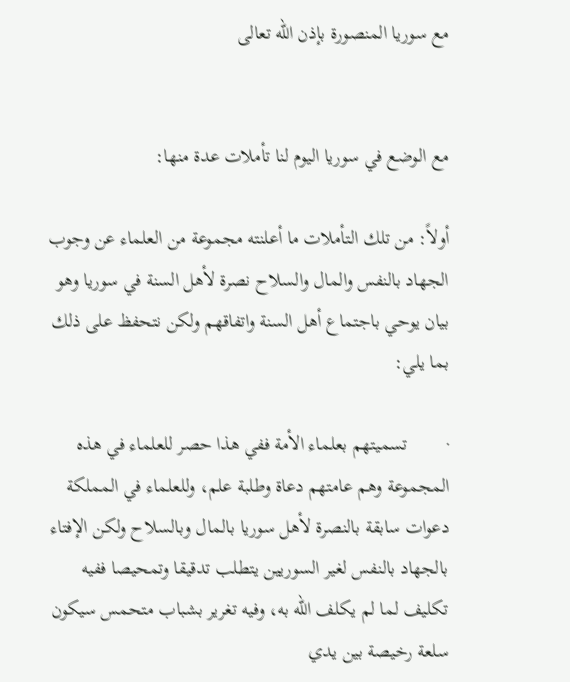مع سوريا المنصورة بإذن الله تعالى


مع الوضع في سوريا اليوم لنا تأملات عدة منها:

أولاً: من تلك التأملات ما أعلنته مجموعة من العلماء عن وجوب الجهاد بالنفس والمال والسلاح نصرة لأهل السنة في سوريا وهو بيان يوحي باجتماع أهل السنة واتفاقهم ولكن نتحفظ على ذلك بما يلي:

·        تسميتهم بعلماء الأمة ففي هذا حصر للعلماء في هذه المجموعة وهم عامتهم دعاة وطلبة علم، وللعلماء في المملكة دعوات سابقة بالنصرة لأهل سوريا بالمال وبالسلاح ولكن الإفتاء بالجهاد بالنفس لغير السوريين يتطلب تدقيقا وتمحيصا ففيه تكليف لما لم يكلف الله به، وفيه تغرير بشباب متحمس سيكون سلعة رخيصة بين يدي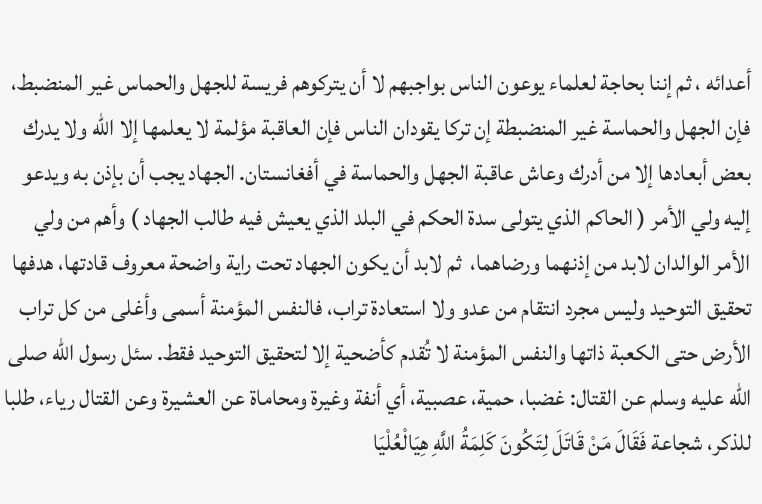أعدائه ، ثم إننا بحاجة لعلماء يوعون الناس بواجبهم لا أن يتركوهم فريسة للجهل والحماس غير المنضبط، فإن الجهل والحماسة غير المنضبطة إن تركا يقودان الناس فإن العاقبة مؤلمة لا يعلمها إلا الله ولا يدرك بعض أبعادها إلا من أدرك وعاش عاقبة الجهل والحماسة في أفغانستان. الجهاد يجب أن بإذن به ويدعو إليه ولي الأمر ( الحاكم الذي يتولى سدة الحكم في البلد الذي يعيش فيه طالب الجهاد ) وأهم من ولي الأمر الوالدان لابد من إذنهما ورضاهما،  ثم لابد أن يكون الجهاد تحت راية واضحة معروف قادتها، هدفها تحقيق التوحيد وليس مجرد انتقام من عدو ولا استعادة تراب، فالنفس المؤمنة أسمى وأغلى من كل تراب الأرض حتى الكعبة ذاتها والنفس المؤمنة لا تُقدم كأضحية إلا لتحقيق التوحيد فقط. سئل رسول الله صلى الله عليه وسلم عن القتال: غضبا، حمية، عصبية، أي أنفة وغيرة ومحاماة عن العشيرة وعن القتال رياء، طلبا للذكر، شجاعة فَقَالَ مَنْ قَاتَلَ لِتَكُونَ كَلِمَةُ اللَّهِ هِيَالْعُلْيَا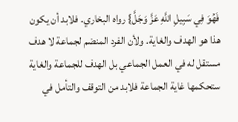فَهُوَ فِي سَبِيلِ اللَّهِ عَزَّ وَجَلَّ} رواه البخاري. فلابد أن يكون هذا هو الهدف والغاية. ولأن الفرد المنضم لجماعة لا هدف مستقل له في العمل الجماعي بل الهدف للجماعة والغاية ستحكمها غاية الجماعة فلابد من التوقف والتأمل في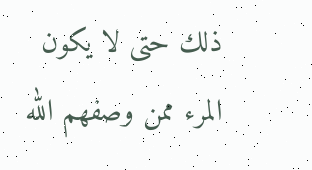ذلك حتى لا يكون المرء ممن وصفهم الله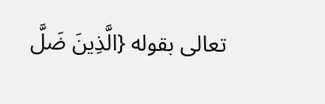تعالى بقوله {الَّذِينَ ضَلَّ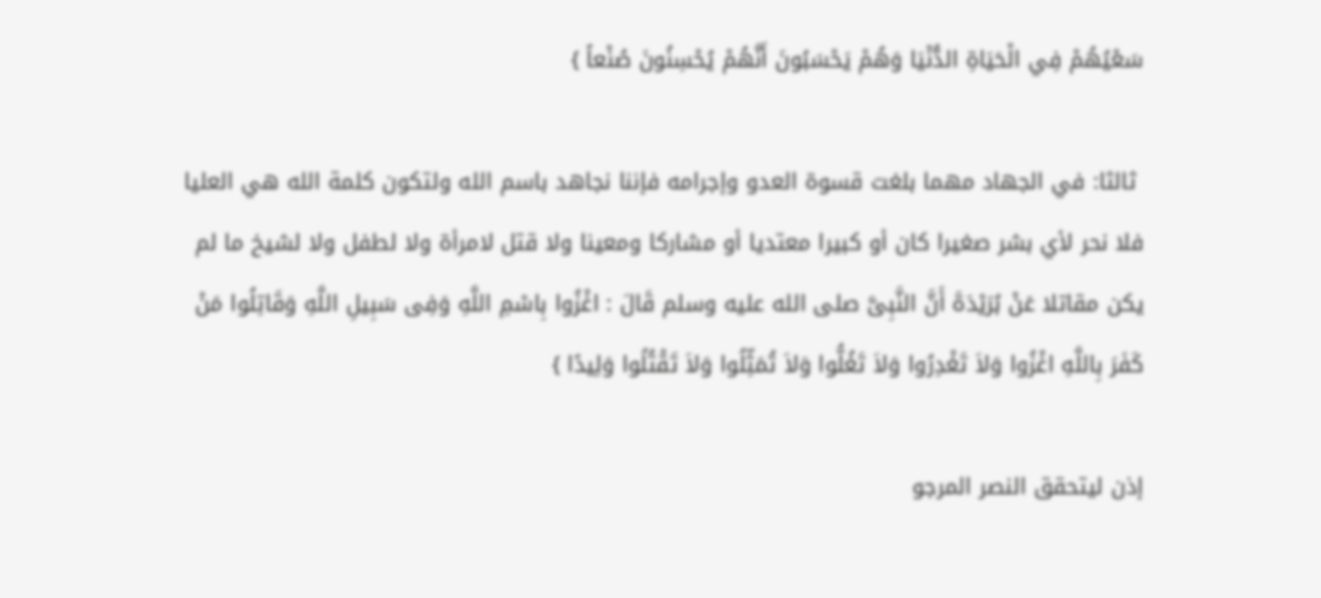سَعْيُهُمْ فِي الْحَيَاةِ الدُّنْيَا وَهُمْ يَحْسَبُونَ أَنَّهُمْ يُحْسِنُونَ صُنْعاً }

 ثالثا: في الجهاد مهما بلغت قسوة العدو وإجرامه فإننا نجاهد باسم الله ولتكون كلمة الله هي العليا فلا نحر لأي بشر صغيرا كان أو كبيرا معتديا أو مشاركا ومعينا ولا قتل لامرأة ولا لطفل ولا لشيخ ما لم يكن مقاتلا عَنْ بُرَيْدَةَ أَنَّ النَّبِىَّ صلى الله عليه وسلم قَالَ : اغْزُوا بِاسْمِ اللَّهِ وَفِى سَبِيلِ اللَّهِ وَقَاتِلُوا مَنْ كَفَرَ بِاللَّهِ اغْزُوا وَلاَ تَغْدِرُوا وَلاَ تَغُلُّوا وَلاَ تُمَثِّلُوا وَلاَ تَقْتُلُوا وَلِيدًا }

إذن ليتحقق النصر المرجو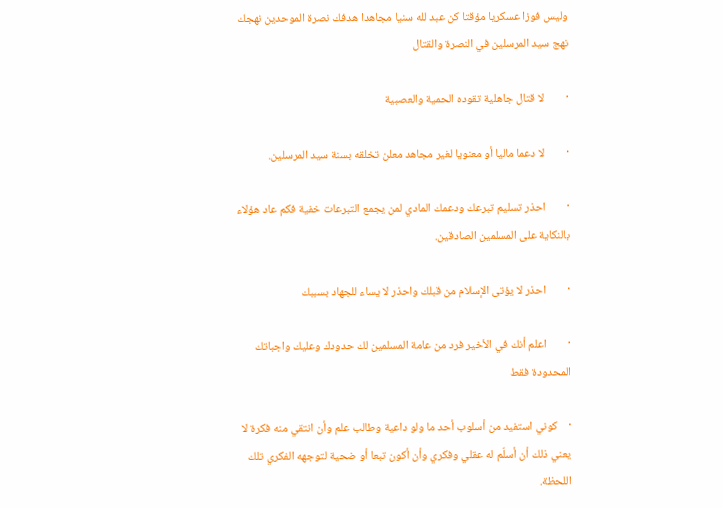وليس فوزا عسكريا مؤقتا كن عبد لله سنيا مجاهدا هدفك نصرة الموحدين نهجك نهج سيد المرسلين في النصرة والقتال

·        لا قتال جاهلية تقوده الحمية والعصبية

·        لا دعما ماليا أو معنويا لغير مجاهد معلن تخلقه بسنة سيد المرسلين.

·        احذر تسليم تبرعك ودعمك المادي لمن يجمع التبرعات خفية فكم عاد هؤلاء بالنكاية على المسلمين الصادقين.

·        احذر لا يؤتى الإسلام من قبلك واحذر لا يساء للجهاد بسببك

·        اعلم أنك في الأخير فرد من عامة المسلمين لك حدودك وعليك واجباتك المحدودة فقط

·    كوني استفيد من أسلوب أحد ما ولو داعية وطالب علم وأن انتقي منه فكرة لا يعني ذلك أن أسلّم له عقلي وفكري وأن أكون تبعا أو ضحية لتوجهه الفكري تلك اللحظة.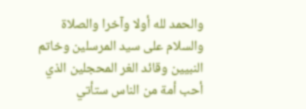والحمد لله أولا وآخرا والصلاة والسلام على سيد المرسلين وخاتم النبيين وقائد الغر المحجلين الذي أحب أمة من الناس ستأتي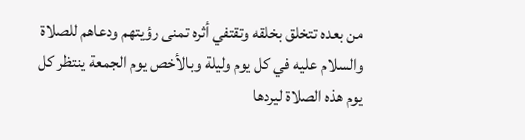من بعده تتخلق بخلقه وتقتفي أثره تمنى رؤيتهم ودعاهم للصلاة والسلام عليه في كل يوم وليلة وبالأخص يوم الجمعة ينتظر كل يوم هذه الصلاة ليردها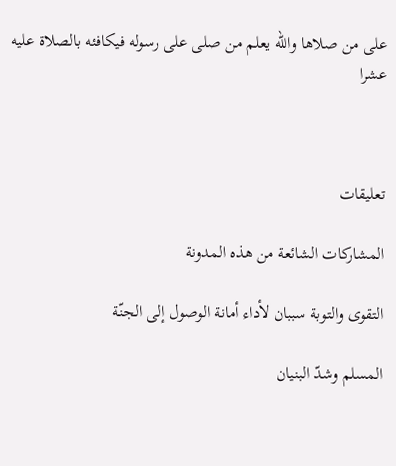على من صلاها والله يعلم من صلى على رسوله فيكافئه بالصلاة عليه عشرا



تعليقات

المشاركات الشائعة من هذه المدونة

التقوى والتوبة سببان لأداء أمانة الوصول إلى الجنّة

المسلم وشدّ البنيان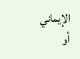الإيماني أو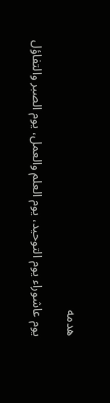هدمه

يوم عاشوراء يوم التوحيد، يوم العلم والعمل، يوم الصبر والتفاؤل